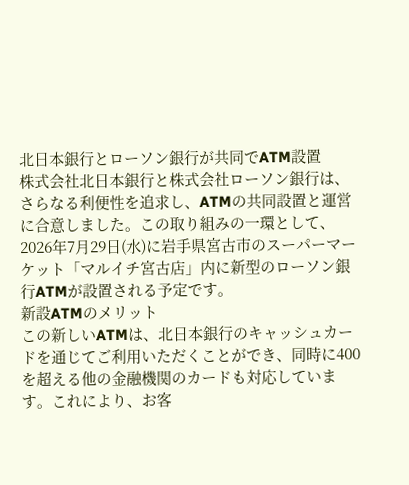北日本銀行とローソン銀行が共同でATM設置
株式会社北日本銀行と株式会社ローソン銀行は、さらなる利便性を追求し、ATMの共同設置と運営に合意しました。この取り組みの一環として、2026年7月29日(水)に岩手県宮古市のスーパーマーケット「マルイチ宮古店」内に新型のローソン銀行ATMが設置される予定です。
新設ATMのメリット
この新しいATMは、北日本銀行のキャッシュカードを通じてご利用いただくことができ、同時に400を超える他の金融機関のカードも対応しています。これにより、お客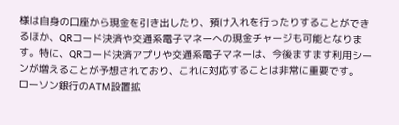様は自身の口座から現金を引き出したり、預け入れを行ったりすることができるほか、QRコード決済や交通系電子マネーへの現金チャージも可能となります。特に、QRコード決済アプリや交通系電子マネーは、今後ますます利用シーンが増えることが予想されており、これに対応することは非常に重要です。
ローソン銀行のATM設置拡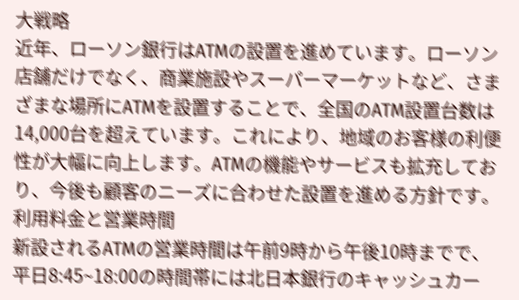大戦略
近年、ローソン銀行はATMの設置を進めています。ローソン店舗だけでなく、商業施設やスーパーマーケットなど、さまざまな場所にATMを設置することで、全国のATM設置台数は14,000台を超えています。これにより、地域のお客様の利便性が大幅に向上します。ATMの機能やサービスも拡充しており、今後も顧客のニーズに合わせた設置を進める方針です。
利用料金と営業時間
新設されるATMの営業時間は午前9時から午後10時までで、平日8:45~18:00の時間帯には北日本銀行のキャッシュカー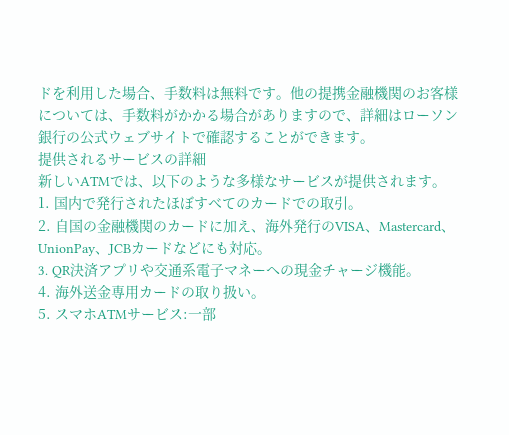ドを利用した場合、手数料は無料です。他の提携金融機関のお客様については、手数料がかかる場合がありますので、詳細はローソン銀行の公式ウェブサイトで確認することができます。
提供されるサービスの詳細
新しいATMでは、以下のような多様なサービスが提供されます。
1. 国内で発行されたほぼすべてのカードでの取引。
2. 自国の金融機関のカードに加え、海外発行のVISA、Mastercard、UnionPay、JCBカードなどにも対応。
3. QR決済アプリや交通系電子マネーへの現金チャージ機能。
4. 海外送金専用カードの取り扱い。
5. スマホATMサービス:一部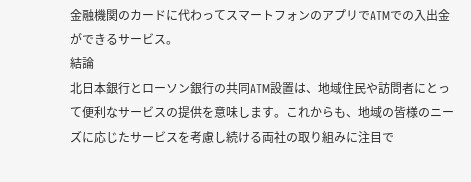金融機関のカードに代わってスマートフォンのアプリでATMでの入出金ができるサービス。
結論
北日本銀行とローソン銀行の共同ATM設置は、地域住民や訪問者にとって便利なサービスの提供を意味します。これからも、地域の皆様のニーズに応じたサービスを考慮し続ける両社の取り組みに注目で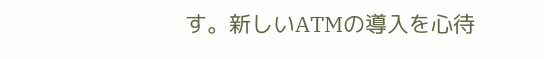す。新しいATMの導入を心待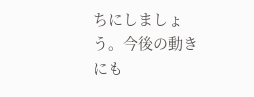ちにしましょう。今後の動きにも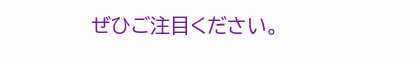ぜひご注目ください。